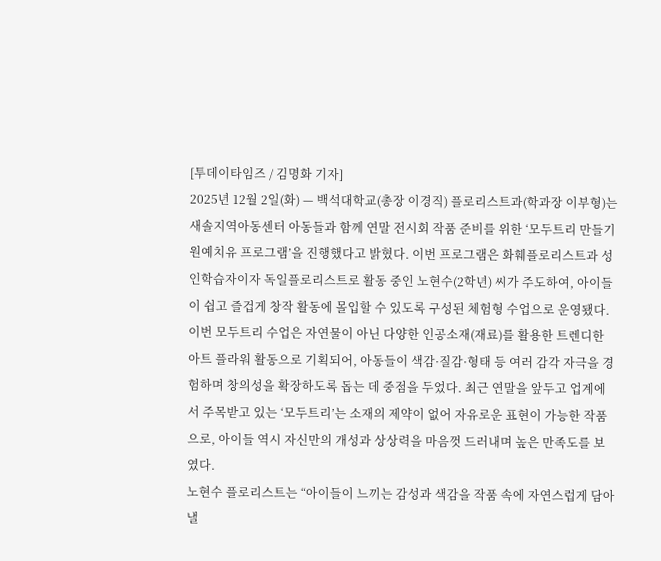[투데이타임즈 / 김명화 기자]
2025년 12월 2일(화) — 백석대학교(총장 이경직) 플로리스트과(학과장 이부형)는 새솔지역아동센터 아동들과 함께 연말 전시회 작품 준비를 위한 ‘모두트리 만들기 원예치유 프로그램’을 진행했다고 밝혔다. 이번 프로그램은 화훼플로리스트과 성인학습자이자 독일플로리스트로 활동 중인 노현수(2학년) 씨가 주도하여, 아이들이 쉽고 즐겁게 창작 활동에 몰입할 수 있도록 구성된 체험형 수업으로 운영됐다.
이번 모두트리 수업은 자연물이 아닌 다양한 인공소재(재료)를 활용한 트렌디한 아트 플라워 활동으로 기획되어, 아동들이 색감·질감·형태 등 여러 감각 자극을 경험하며 창의성을 확장하도록 돕는 데 중점을 두었다. 최근 연말을 앞두고 업계에서 주목받고 있는 ‘모두트리’는 소재의 제약이 없어 자유로운 표현이 가능한 작품으로, 아이들 역시 자신만의 개성과 상상력을 마음껏 드러내며 높은 만족도를 보였다.
노현수 플로리스트는 “아이들이 느끼는 감성과 색감을 작품 속에 자연스럽게 담아낼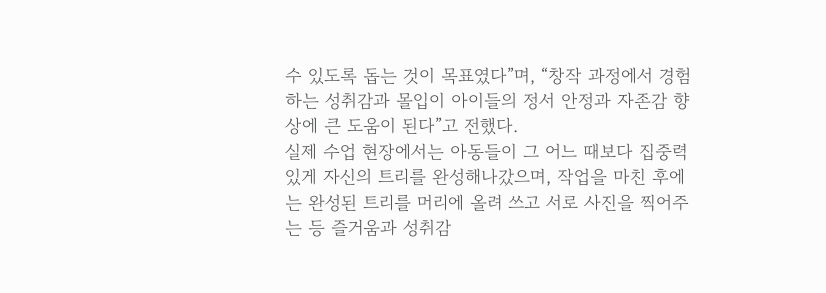수 있도록 돕는 것이 목표였다”며, “창작 과정에서 경험하는 성취감과 몰입이 아이들의 정서 안정과 자존감 향상에 큰 도움이 된다”고 전했다.
실제 수업 현장에서는 아동들이 그 어느 때보다 집중력 있게 자신의 트리를 완성해나갔으며, 작업을 마친 후에는 완성된 트리를 머리에 올려 쓰고 서로 사진을 찍어주는 등 즐거움과 성취감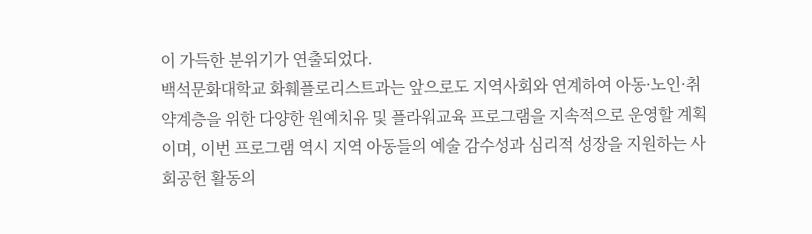이 가득한 분위기가 연출되었다.
백석문화대학교 화훼플로리스트과는 앞으로도 지역사회와 연계하여 아동·노인·취약계층을 위한 다양한 원예치유 및 플라워교육 프로그램을 지속적으로 운영할 계획이며, 이번 프로그램 역시 지역 아동들의 예술 감수성과 심리적 성장을 지원하는 사회공헌 활동의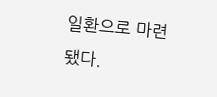일환으로 마련됐다.